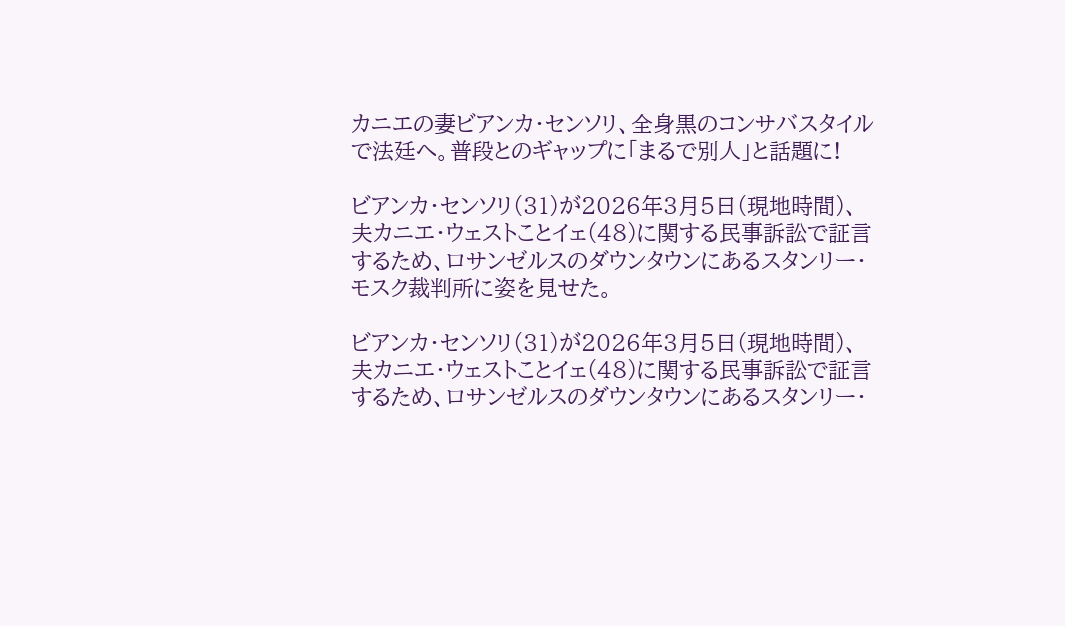カニエの妻ビアンカ・センソリ、全身黒のコンサバスタイルで法廷へ。普段とのギャップに「まるで別人」と話題に!

ビアンカ・センソリ(31)が2026年3月5日(現地時間)、夫カニエ・ウェストことイェ(48)に関する民事訴訟で証言するため、ロサンゼルスのダウンタウンにあるスタンリー・モスク裁判所に姿を見せた。

ビアンカ・センソリ(31)が2026年3月5日(現地時間)、夫カニエ・ウェストことイェ(48)に関する民事訴訟で証言するため、ロサンゼルスのダウンタウンにあるスタンリー・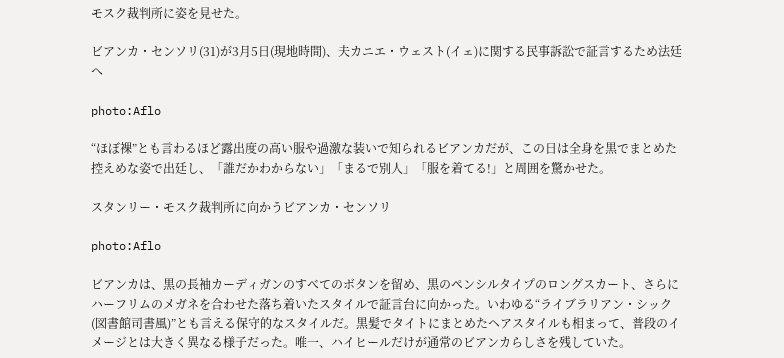モスク裁判所に姿を見せた。

ビアンカ・センソリ(31)が3月5日(現地時間)、夫カニエ・ウェスト(イェ)に関する民事訴訟で証言するため法廷へ

photo:Aflo

“ほぼ裸”とも言わるほど露出度の高い服や過激な装いで知られるビアンカだが、この日は全身を黒でまとめた控えめな姿で出廷し、「誰だかわからない」「まるで別人」「服を着てる!」と周囲を驚かせた。

スタンリー・モスク裁判所に向かうビアンカ・センソリ

photo:Aflo

ビアンカは、黒の長袖カーディガンのすべてのボタンを留め、黒のペンシルタイプのロングスカート、さらにハーフリムのメガネを合わせた落ち着いたスタイルで証言台に向かった。いわゆる“ライブラリアン・シック(図書館司書風)”とも言える保守的なスタイルだ。黒髪でタイトにまとめたヘアスタイルも相まって、普段のイメージとは大きく異なる様子だった。唯一、ハイヒールだけが通常のビアンカらしさを残していた。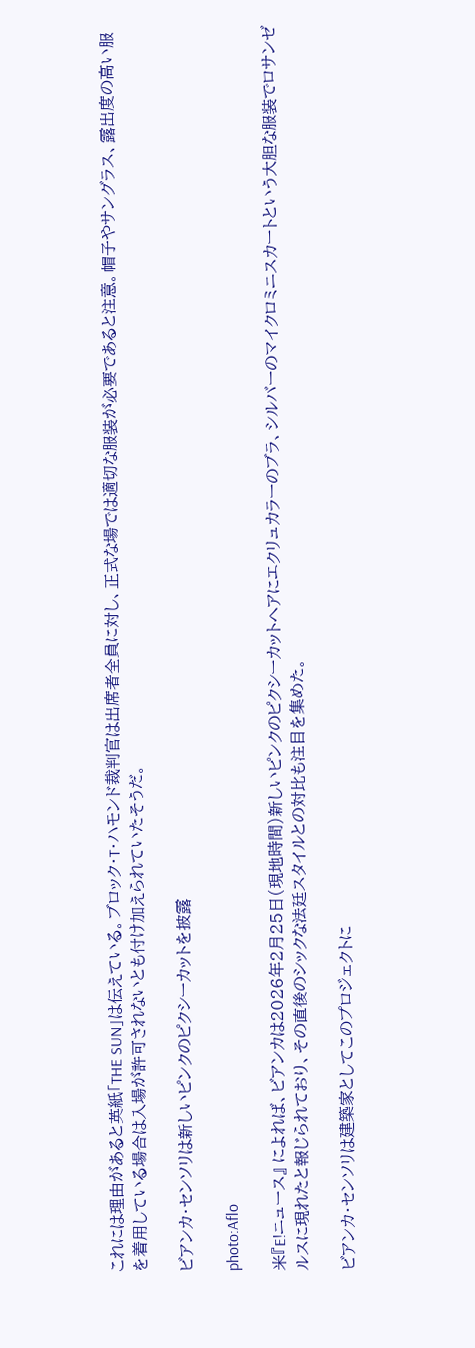これには理由があると英紙「THE SUN」は伝えている。ブロック・T・ハモンド裁判官は出席者全員に対し、正式な場では適切な服装が必要であると注意。帽子やサングラス、露出度の高い服を着用している場合は入場が許可されないとも付け加えられていたそうだ。

ビアンカ・センソリは新しいピンクのピクシーカットを披露

photo:Aflo

米『E!ニュース』 によれば、ビアンカは2026年2月25日(現地時間)新しいピンクのピクシーカットヘアにエクリュカラーのブラ、シルバーのマイクロミニスカートという大胆な服装でロサンゼルスに現れたと報じられており、その直後のシックな法廷スタイルとの対比も注目を集めた。

ビアンカ・センソリは建築家としてこのプロジェクトに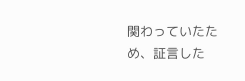関わっていたため、証言した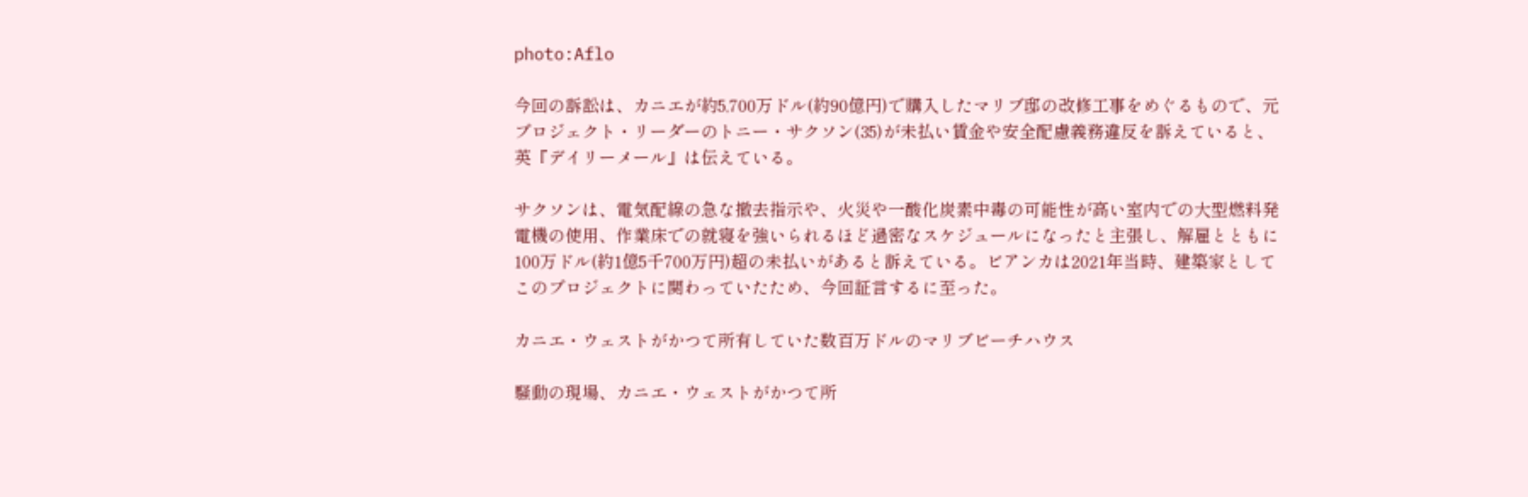photo:Aflo

今回の訴訟は、カニエが約5,700万ドル(約90億円)で購入したマリブ邸の改修工事をめぐるもので、元プロジェクト・リーダーのトニー・サクソン(35)が未払い賃金や安全配慮義務違反を訴えていると、英『デイリーメール』は伝えている。

サクソンは、電気配線の急な撤去指示や、火災や一酸化炭素中毒の可能性が高い室内での大型燃料発電機の使用、作業床での就寝を強いられるほど過密なスケジュールになったと主張し、解雇とともに100万ドル(約1億5千700万円)超の未払いがあると訴えている。ビアンカは2021年当時、建築家としてこのプロジェクトに関わっていたため、今回証言するに至った。

カニエ・ウェストがかつて所有していた数百万ドルのマリブビーチハウス

騒動の現場、カニエ・ウェストがかつて所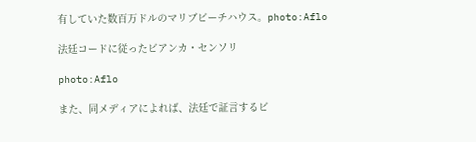有していた数百万ドルのマリブビーチハウス。photo:Aflo

法廷コードに従ったビアンカ・センソリ

photo:Aflo

また、同メディアによれば、法廷で証言するビ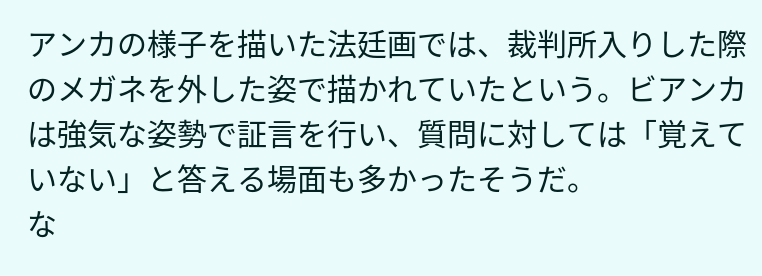アンカの様子を描いた法廷画では、裁判所入りした際のメガネを外した姿で描かれていたという。ビアンカは強気な姿勢で証言を行い、質問に対しては「覚えていない」と答える場面も多かったそうだ。
な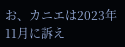お、カニエは2023年11月に訴え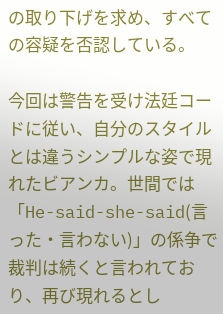の取り下げを求め、すべての容疑を否認している。

今回は警告を受け法廷コードに従い、自分のスタイルとは違うシンプルな姿で現れたビアンカ。世間では「He-said-she-said(言った・言わない)」の係争で裁判は続くと言われており、再び現れるとし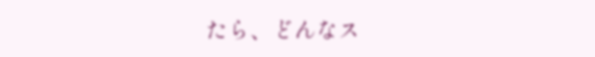たら、どんなス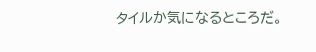タイルか気になるところだ。